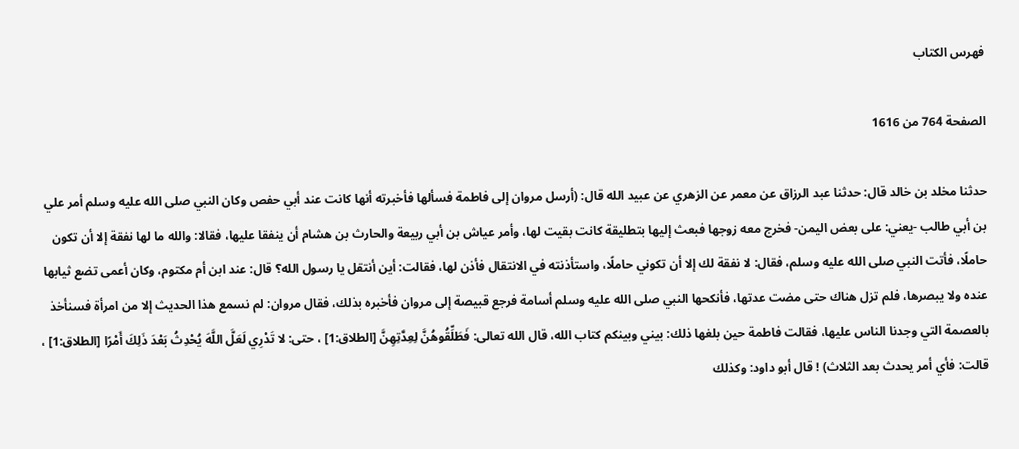فهرس الكتاب

الصفحة 764 من 1616

حدثنا مخلد بن خالد قال: حدثنا عبد الرزاق عن معمر عن الزهري عن عبيد الله قال: (أرسل مروان إلى فاطمة فسألها فأخبرته أنها كانت عند أبي حفص وكان النبي صلى الله عليه وسلم أمر علي بن أبي طالب -يعني: على بعض اليمن- فخرج معه زوجها فبعث إليها بتطليقة كانت بقيت لها، وأمر عياش بن أبي ربيعة والحارث بن هشام أن ينفقا عليها، فقالا: والله ما لها نفقة إلا أن تكون حاملًا، فأتت النبي صلى الله عليه وسلم، فقال: لا نفقة لك إلا أن تكوني حاملًا، واستأذنته في الانتقال فأذن لها، فقالت: أين أنتقل يا رسول الله؟ قال: عند ابن أم مكتوم، وكان أعمى تضع ثيابها عنده ولا يبصرها، فلم تزل هناك حتى مضت عدتها، فأنكحها النبي صلى الله عليه وسلم أسامة فرجع قبيصة إلى مروان فأخبره بذلك، فقال مروان: لم نسمع هذا الحديث إلا من امرأة فسنأخذ بالعصمة التي وجدنا الناس عليها، فقالت فاطمة حين بلغها ذلك: بيني وبينكم كتاب الله، قال الله تعالى: فَطَلِّقُوهُنَّ لِعِدَّتِهِنَّ [الطلاق:1] ، حتى: لا تَدْرِي لَعَلَّ اللَّهَ يُحْدِثُ بَعْدَ ذَلِكَ أَمْرًا [الطلاق:1] ، قالت: فأي أمر يحدث بعد الثلاث) ! قال أبو داود: وكذلك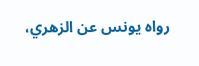رواه يونس عن الزهري،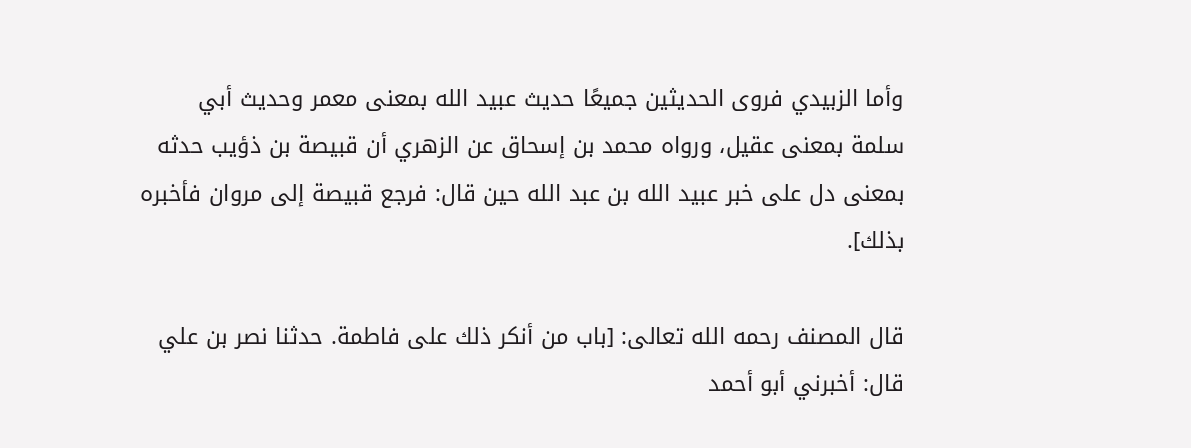وأما الزبيدي فروى الحديثين جميعًا حديث عبيد الله بمعنى معمر وحديث أبي سلمة بمعنى عقيل، ورواه محمد بن إسحاق عن الزهري أن قبيصة بن ذؤيب حدثه بمعنى دل على خبر عبيد الله بن عبد الله حين قال: فرجع قبيصة إلى مروان فأخبره بذلك].

قال المصنف رحمه الله تعالى: [باب من أنكر ذلك على فاطمة. حدثنا نصر بن علي قال: أخبرني أبو أحمد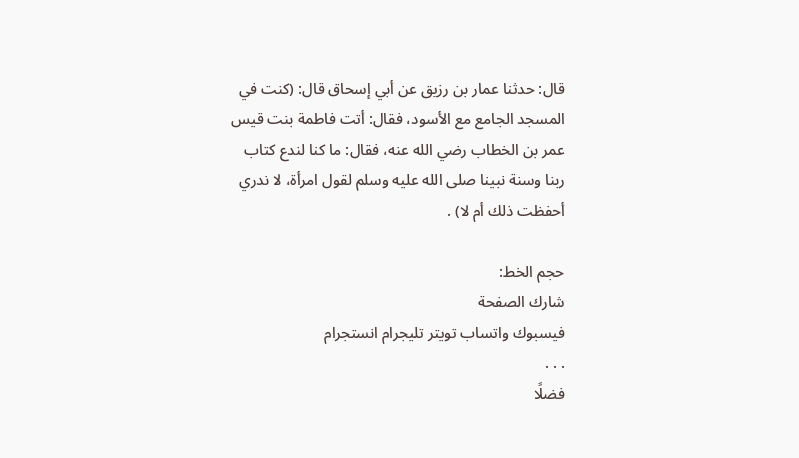قال: حدثنا عمار بن رزيق عن أبي إسحاق قال: (كنت في المسجد الجامع مع الأسود، فقال: أتت فاطمة بنت قيس عمر بن الخطاب رضي الله عنه، فقال: ما كنا لندع كتاب ربنا وسنة نبينا صلى الله عليه وسلم لقول امرأة، لا ندري أحفظت ذلك أم لا) .

حجم الخط:
شارك الصفحة
فيسبوك واتساب تويتر تليجرام انستجرام
. . .
فضلًا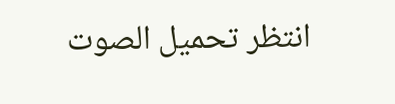انتظر تحميل الصوت